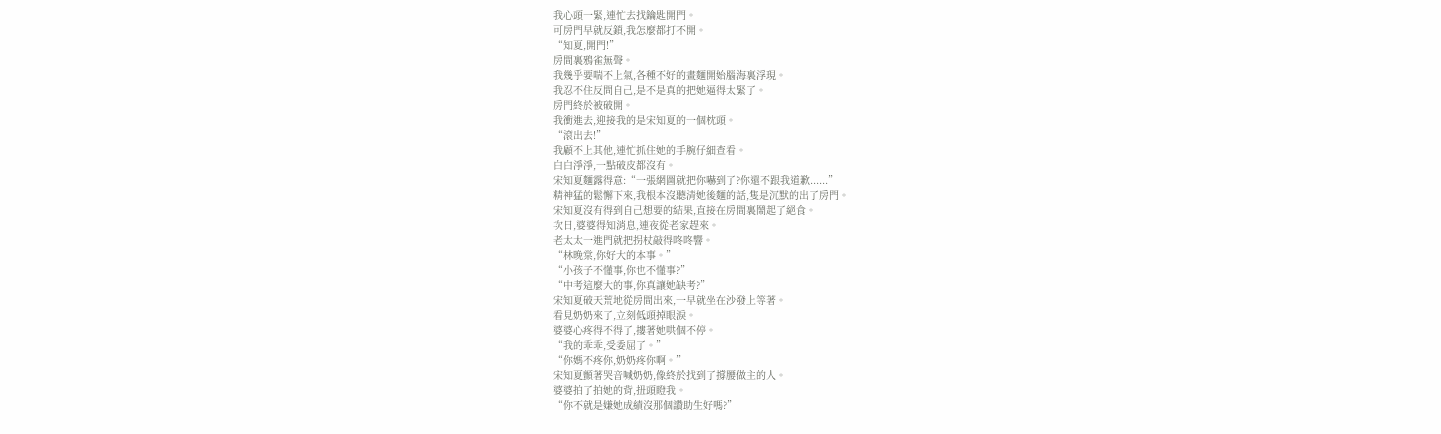我心頭一緊,連忙去找鑰匙開門。
可房門早就反鎖,我怎麼都打不開。
“知夏,開門!”
房間裏鴉雀無聲。
我幾乎要喘不上氣,各種不好的畫麵開始腦海裏浮現。
我忍不住反問自己,是不是真的把她逼得太緊了。
房門終於被破開。
我衝進去,迎接我的是宋知夏的一個枕頭。
“滾出去!”
我顧不上其他,連忙抓住她的手腕仔細查看。
白白淨淨,一點破皮都沒有。
宋知夏麵露得意:“一張網圖就把你嚇到了?你還不跟我道歉......”
精神猛的鬆懈下來,我根本沒聽清她後麵的話,隻是沉默的出了房門。
宋知夏沒有得到自己想要的結果,直接在房間裏鬧起了絕食。
次日,婆婆得知消息,連夜從老家趕來。
老太太一進門就把拐杖敲得咚咚響。
“林晚棠,你好大的本事。”
“小孩子不懂事,你也不懂事?”
“中考這麼大的事,你真讓她缺考?”
宋知夏破天荒地從房間出來,一早就坐在沙發上等著。
看見奶奶來了,立刻低頭掉眼淚。
婆婆心疼得不得了,摟著她哄個不停。
“我的乖乖,受委屈了。”
“你媽不疼你,奶奶疼你啊。”
宋知夏顫著哭音喊奶奶,像終於找到了撐腰做主的人。
婆婆拍了拍她的背,扭頭瞪我。
“你不就是嫌她成績沒那個讚助生好嗎?”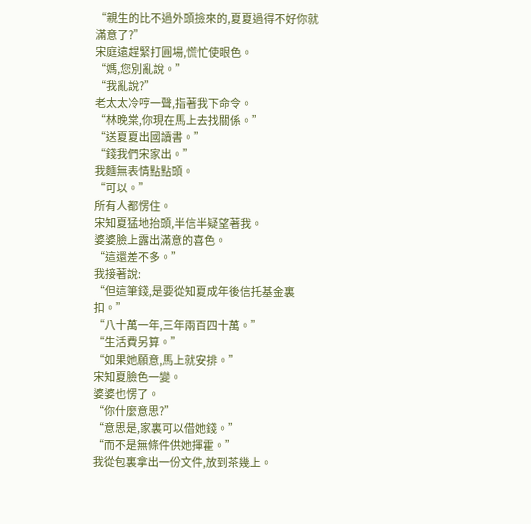“親生的比不過外頭撿來的,夏夏過得不好你就滿意了?”
宋庭遠趕緊打圓場,慌忙使眼色。
“媽,您別亂說。”
“我亂說?”
老太太冷哼一聲,指著我下命令。
“林晚棠,你現在馬上去找關係。”
“送夏夏出國讀書。”
“錢我們宋家出。”
我麵無表情點點頭。
“可以。”
所有人都愣住。
宋知夏猛地抬頭,半信半疑望著我。
婆婆臉上露出滿意的喜色。
“這還差不多。”
我接著說:
“但這筆錢,是要從知夏成年後信托基金裏扣。”
“八十萬一年,三年兩百四十萬。”
“生活費另算。”
“如果她願意,馬上就安排。”
宋知夏臉色一變。
婆婆也愣了。
“你什麼意思?”
“意思是,家裏可以借她錢。”
“而不是無條件供她揮霍。”
我從包裏拿出一份文件,放到茶幾上。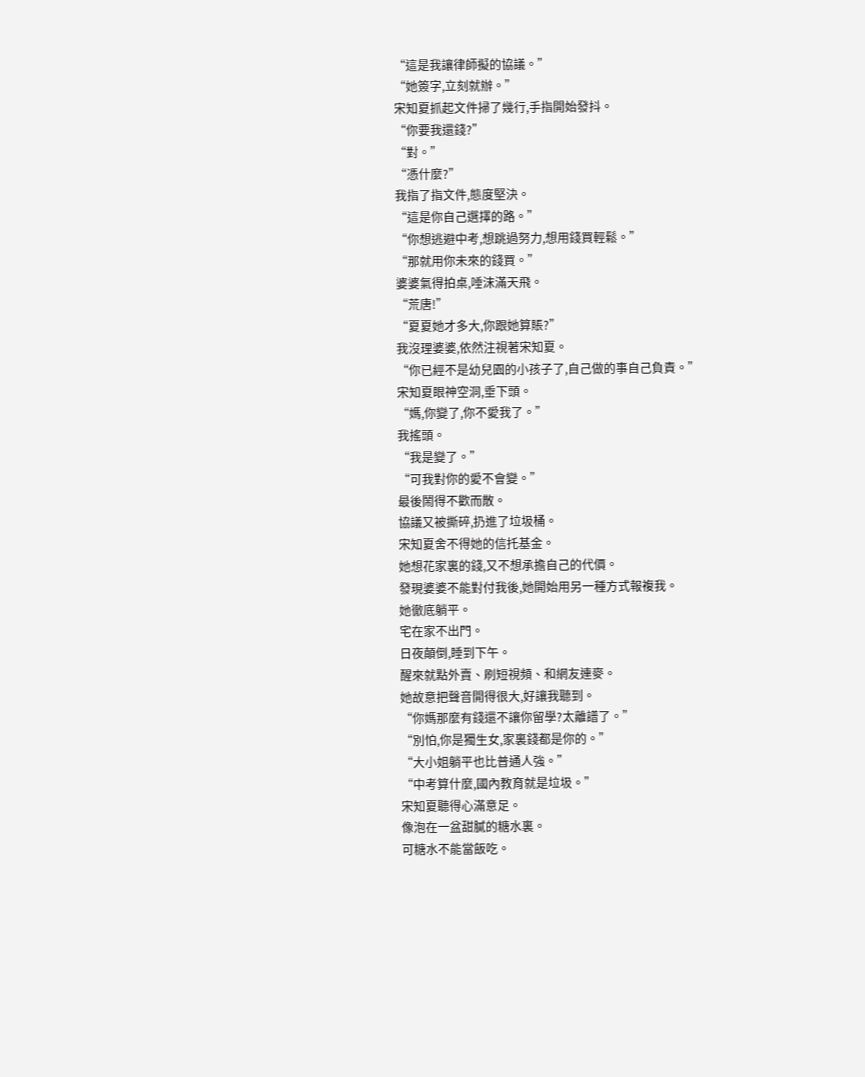“這是我讓律師擬的協議。”
“她簽字,立刻就辦。”
宋知夏抓起文件掃了幾行,手指開始發抖。
“你要我還錢?”
“對。”
“憑什麼?”
我指了指文件,態度堅決。
“這是你自己選擇的路。”
“你想逃避中考,想跳過努力,想用錢買輕鬆。”
“那就用你未來的錢買。”
婆婆氣得拍桌,唾沫滿天飛。
“荒唐!”
“夏夏她才多大,你跟她算賬?”
我沒理婆婆,依然注視著宋知夏。
“你已經不是幼兒園的小孩子了,自己做的事自己負責。”
宋知夏眼神空洞,垂下頭。
“媽,你變了,你不愛我了。”
我搖頭。
“我是變了。”
“可我對你的愛不會變。”
最後鬧得不歡而散。
協議又被撕碎,扔進了垃圾桶。
宋知夏舍不得她的信托基金。
她想花家裏的錢,又不想承擔自己的代價。
發現婆婆不能對付我後,她開始用另一種方式報複我。
她徹底躺平。
宅在家不出門。
日夜顛倒,睡到下午。
醒來就點外賣、刷短視頻、和網友連麥。
她故意把聲音開得很大,好讓我聽到。
“你媽那麼有錢還不讓你留學?太離譜了。”
“別怕,你是獨生女,家裏錢都是你的。”
“大小姐躺平也比普通人強。”
“中考算什麼,國內教育就是垃圾。”
宋知夏聽得心滿意足。
像泡在一盆甜膩的糖水裏。
可糖水不能當飯吃。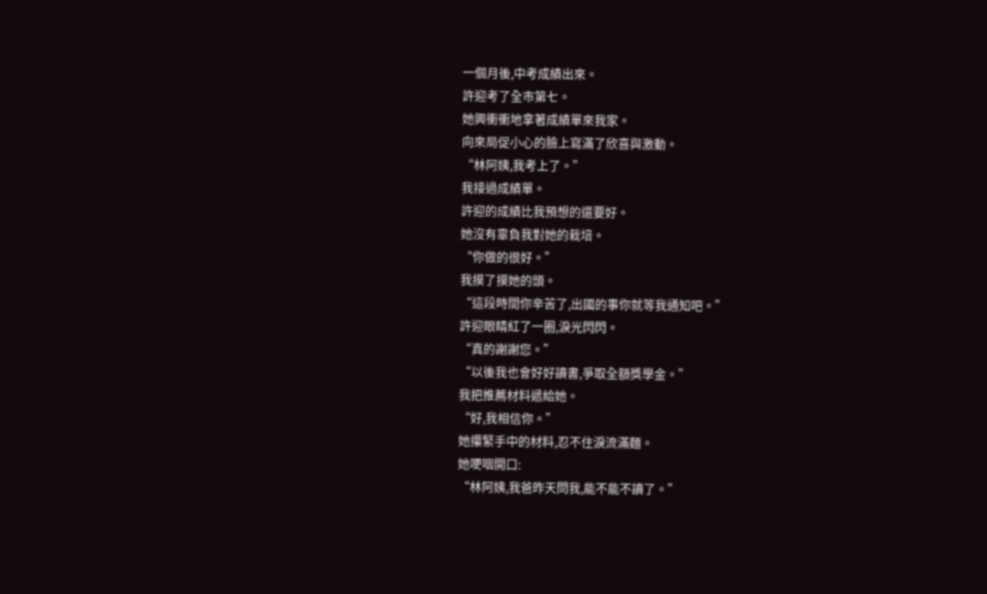一個月後,中考成績出來。
許迎考了全市第七。
她興衝衝地拿著成績單來我家。
向來局促小心的臉上寫滿了欣喜與激動。
“林阿姨,我考上了。”
我接過成績單。
許迎的成績比我預想的還要好。
她沒有辜負我對她的栽培。
“你做的很好。”
我摸了摸她的頭。
“這段時間你辛苦了,出國的事你就等我通知吧。”
許迎眼睛紅了一圈,淚光閃閃。
“真的謝謝您。”
“以後我也會好好讀書,爭取全額獎學金。”
我把推薦材料遞給她。
“好,我相信你。”
她攥緊手中的材料,忍不住淚流滿麵。
她哽咽開口:
“林阿姨,我爸昨天問我,能不能不讀了。”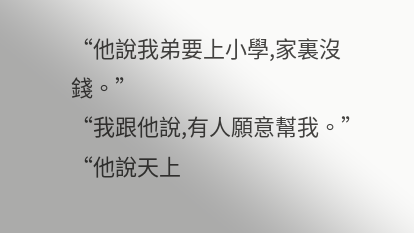“他說我弟要上小學,家裏沒錢。”
“我跟他說,有人願意幫我。”
“他說天上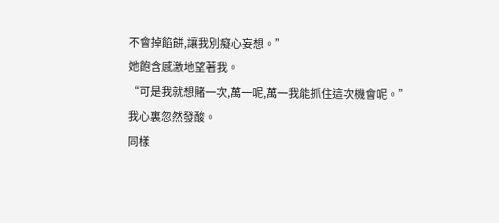不會掉餡餅,讓我別癡心妄想。”
她飽含感激地望著我。
“可是我就想賭一次,萬一呢,萬一我能抓住這次機會呢。”
我心裏忽然發酸。
同樣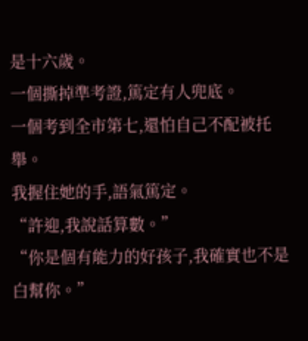是十六歲。
一個撕掉準考證,篤定有人兜底。
一個考到全市第七,還怕自己不配被托舉。
我握住她的手,語氣篤定。
“許迎,我說話算數。”
“你是個有能力的好孩子,我確實也不是白幫你。”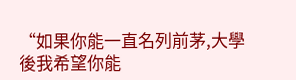“如果你能一直名列前茅,大學後我希望你能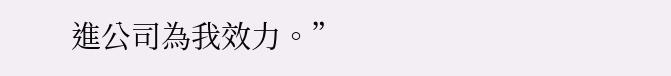進公司為我效力。”